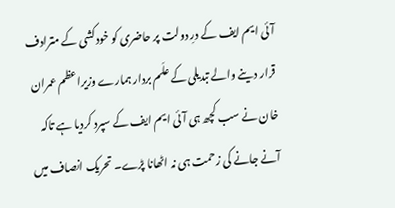آئی ایم ایف کے درِ دولت پر حاضری کو خودکشی کے مترادف قرار دینے والے تبدیلی کے علَم بردار ہمارے وزیراعظم عمران خان نے سب کچھ ہی آئی ایم ایف کے سپرد کردیا ہے تاکہ آنے جانے کی زحمت ہی نہ اٹھانا پڑے۔ تحریک انصاف میں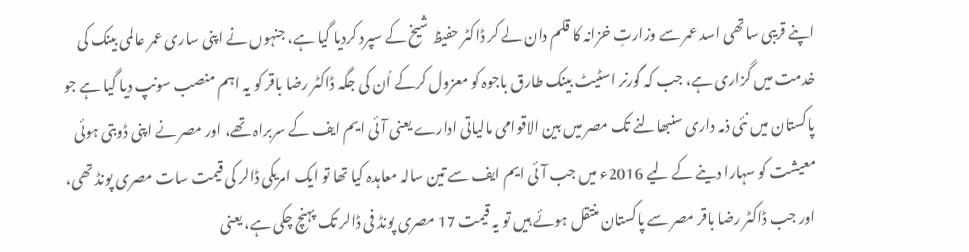اپنے قریبی ساتھی اسد عمر سے وزارتِ خزانہ کا قلم دان لے کر ڈاکٹر حفیظ شیخ کے سپرد کردیا گیا ہے، جنہوں نے اپنی ساری عمر عالمی بینک کی خدمت میں گزاری ہے، جب کہ گورنر اسٹیٹ بینک طارق باجوہ کو معزول کرکے اُن کی جگہ ڈاکٹر رضا باقر کو یہ اہم منصب سونپ دیا گیا ہے جو پاکستان میں نئی ذمہ داری سنبھالنے تک مصر میں بین الاقوامی مالیاتی ادارے یعنی آئی ایم ایف کے سربراہ تھے، اور مصر نے اپنی ڈوبتی ہوئی معیشت کو سہارا دینے کے لیے 2016ء میں جب آئی ایم ایف سے تین سالہ معاہدہ کیا تھا تو ایک امریکی ڈالر کی قیمت سات مصری پونڈ تھی، اور جب ڈاکٹر رضا باقر مصر سے پاکستان منتقل ہوئے ہیں تو یہ قیمت 17 مصری پونڈ فی ڈالر تک پہنچ چکی ہے، یعنی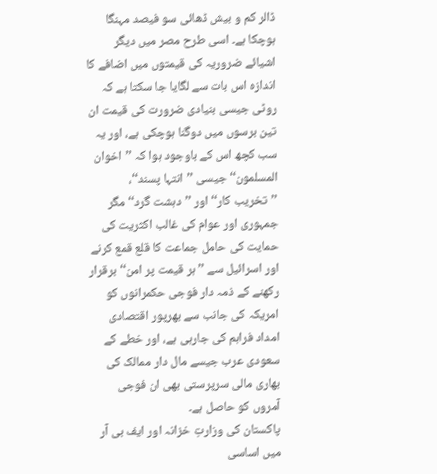ڈالر کم و بیش ڈھائی سو فیصد مہنگا ہوچکا ہے۔ اسی طرح مصر میں دیگر اشیائے ضروریہ کی قیمتوں میں اضافے کا اندازہ اس بات سے لگایا جا سکتا ہے کہ روٹی جیسی بنیادی ضرورت کی قیمت ان تین برسوں میں دوگنا ہوچکی ہے، اور یہ سب کچھ اس کے باوجود ہوا کہ ’’اخوان المسلمون‘‘ جیسی ’’انتہا پسند‘‘، ’’تخریب کار‘‘ اور ’’دہشت گرد‘‘ مگر جمہوری اور عوام کی غالب اکثریت کی حمایت کی حامل جماعت کا قلع قمع کرنے اور اسرائیل سے ’’ہر قیمت پر امن‘‘ برقرار رکھنے کے ذمہ دار فوجی حکمرانوں کو امریکہ کی جانب سے بھرپور اقتصادی امداد فراہم کی جارہی ہے، اور خطے کے سعودی عرب جیسے مال دار ممالک کی بھاری مالی سرپرستی بھی ان فوجی آمروں کو حاصل ہے۔
پاکستان کی وزارتِ خزانہ اور ایف بی آر میں اساسی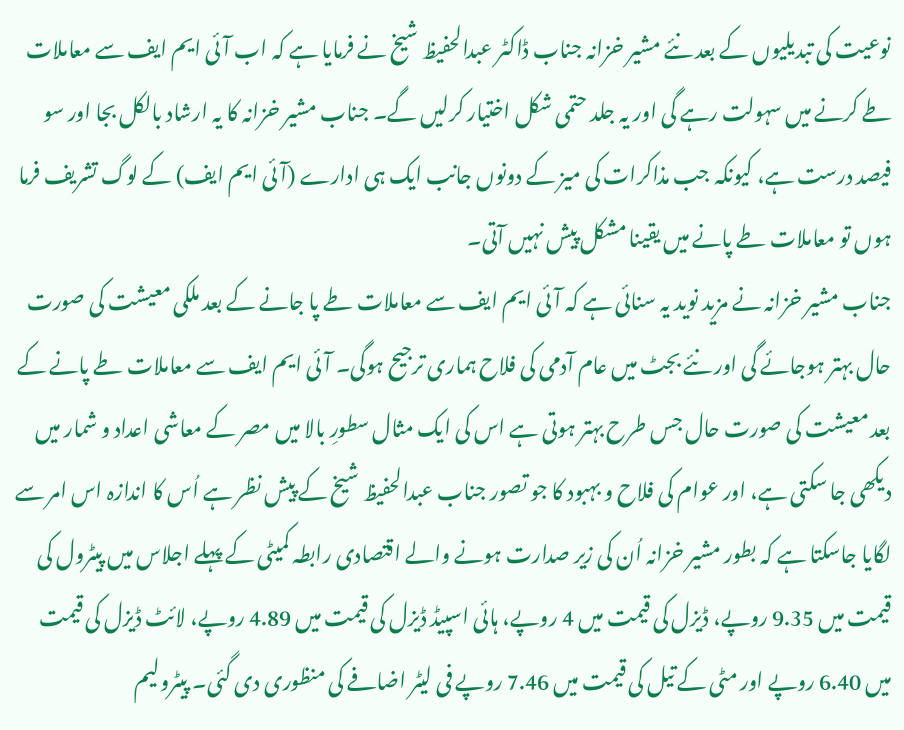نوعیت کی تبدیلیوں کے بعد نئے مشیر خزانہ جناب ڈاکٹر عبدالحفیظ شیخ نے فرمایا ہے کہ اب آئی ایم ایف سے معاملات طے کرنے میں سہولت رہے گی اور یہ جلد حتمی شکل اختیار کرلیں گے۔ جناب مشیر خزانہ کا یہ ارشاد بالکل بجا اور سو فیصد درست ہے، کیونکہ جب مذاکرات کی میز کے دونوں جانب ایک ہی ادارے (آئی ایم ایف) کے لوگ تشریف فرما ہوں تو معاملات طے پانے میں یقینا مشکل پیش نہیں آتی۔
جناب مشیر خزانہ نے مزید نوید یہ سنائی ہے کہ آئی ایم ایف سے معاملات طے پا جانے کے بعد ملکی معیشت کی صورت حال بہتر ہوجائے گی اور نئے بجٹ میں عام آدمی کی فلاح ہماری ترجیح ہوگی۔ آئی ایم ایف سے معاملات طے پانے کے بعد معیشت کی صورت حال جس طرح بہتر ہوتی ہے اس کی ایک مثال سطورِ بالا میں مصر کے معاشی اعداد و شمار میں دیکھی جا سکتی ہے، اور عوام کی فلاح و بہبود کا جو تصور جناب عبدالحفیظ شیخ کے پیش نظر ہے اُس کا اندازہ اس امر سے لگایا جاسکتا ہے کہ بطور مشیر خزانہ اُن کی زیر صدارت ہونے والے اقتصادی رابطہ کمیٹی کے پہلے اجلاس میں پیٹرول کی قیمت میں 9.35 روپے، ڈیزل کی قیمت میں 4 روپے، ہائی اسپیڈ ڈیزل کی قیمت میں 4.89 روپے، لائٹ ڈیزل کی قیمت میں 6.40 روپے اور مٹی کے تیل کی قیمت میں 7.46 روپے فی لیٹر اضافے کی منظوری دی گئی۔ پیٹرولیم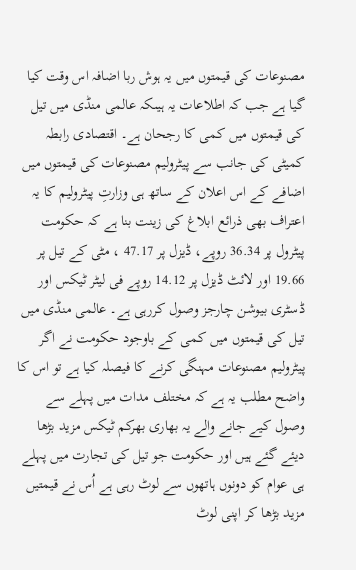مصنوعات کی قیمتوں میں یہ ہوش ربا اضافہ اس وقت کیا گیا ہے جب کہ اطلاعات یہ ہیںکہ عالمی منڈی میں تیل کی قیمتوں میں کمی کا رجحان ہے۔ اقتصادی رابطہ کمیٹی کی جانب سے پیٹرولیم مصنوعات کی قیمتوں میں اضافے کے اس اعلان کے ساتھ ہی وزارتِ پیٹرولیم کا یہ اعتراف بھی ذرائع ابلاغ کی زینت بنا ہے کہ حکومت پیٹرول پر 36.34 روپے، ڈیزل پر 47.17 ، مٹی کے تیل پر 19.66 اور لائٹ ڈیزل پر 14.12 روپے فی لیٹر ٹیکس اور ڈسٹری بیوشن چارجز وصول کررہی ہے۔ عالمی منڈی میں تیل کی قیمتوں میں کمی کے باوجود حکومت نے اگر پیٹرولیم مصنوعات مہنگی کرنے کا فیصلہ کیا ہے تو اس کا واضح مطلب یہ ہے کہ مختلف مدات میں پہلے سے وصول کیے جانے والے یہ بھاری بھرکم ٹیکس مزید بڑھا دیئے گئے ہیں اور حکومت جو تیل کی تجارت میں پہلے ہی عوام کو دونوں ہاتھوں سے لوٹ رہی ہے اُس نے قیمتیں مزید بڑھا کر اپنی لوٹ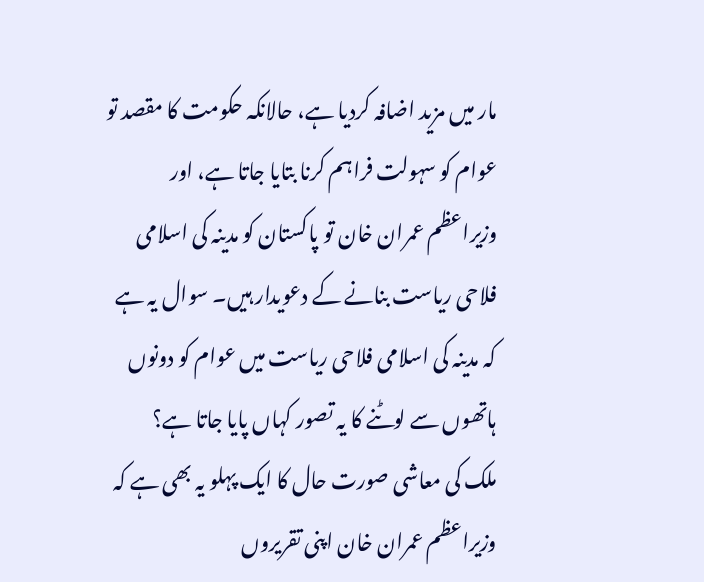مار میں مزید اضافہ کردیا ہے، حالانکہ حکومت کا مقصد تو عوام کو سہولت فراہم کرنا بتایا جاتا ہے، اور وزیراعظم عمران خان تو پاکستان کو مدینہ کی اسلامی فلاحی ریاست بنانے کے دعویدار ہیں۔ سوال یہ ہے کہ مدینہ کی اسلامی فلاحی ریاست میں عوام کو دونوں ہاتھوں سے لوٹنے کا یہ تصور کہاں پایا جاتا ہے؟
ملک کی معاشی صورت حال کا ایک پہلو یہ بھی ہے کہ وزیراعظم عمران خان اپنی تقریروں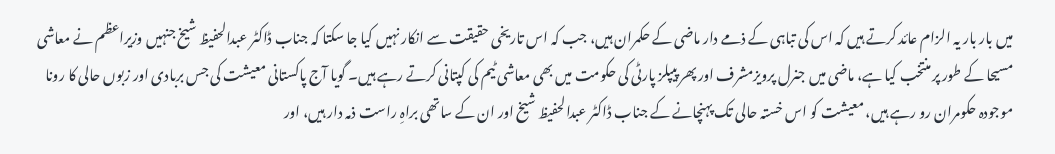میں بار بار یہ الزام عائد کرتے ہیں کہ اس کی تباہی کے ذمے دار ماضی کے حکمران ہیں، جب کہ اس تاریخی حقیقت سے انکار نہیں کیا جا سکتا کہ جناب ڈاکٹر عبدالحفیظ شیخ جنہیں وزیراعظم نے معاشی مسیحا کے طور پر منتخب کیا ہے، ماضی میں جنرل پرویزمشرف اور پھر پیپلز پارٹی کی حکومت میں بھی معاشی ٹیم کی کپتانی کرتے رہے ہیں۔ گویا آج پاکستانی معیشت کی جس بربادی اور زبوں حالی کا رونا موجودہ حکومران رو رہے ہیں، معیشت کو اس خستہ حالی تک پہنچانے کے جناب ڈاکٹر عبدالحفیظ شیخ اور ان کے ساتھی براہِ راست ذمہ دار ہیں، اور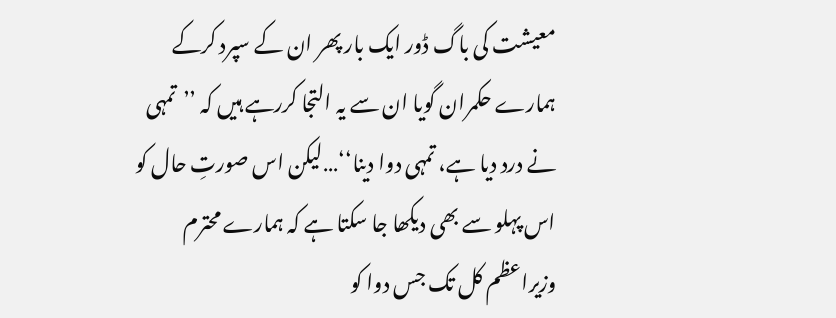معیشت کی باگ ڈور ایک بار پھر ان کے سپرد کرکے ہمارے حکمران گویا ان سے یہ التجا کررہے ہیں کہ ’’تمہی نے درد دیا ہے، تمہی دوا دینا‘‘…لیکن اس صورتِ حال کو اس پہلو سے بھی دیکھا جا سکتا ہے کہ ہمارے محترم وزیراعظم کل تک جس دوا کو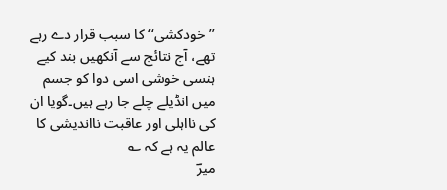’’خودکشی‘‘ کا سبب قرار دے رہے تھے، آج نتائج سے آنکھیں بند کیے ہنسی خوشی اسی دوا کو جسم میں انڈیلے چلے جا رہے ہیں۔گویا ان کی نااہلی اور عاقبت نااندیشی کا عالم یہ ہے کہ ؎
میرؔ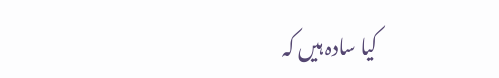کیا سادہ ہیں کہ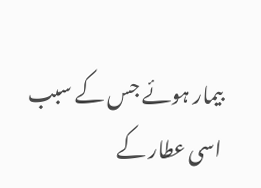بیمار ہوئے جس کے سبب
اسی عطار کے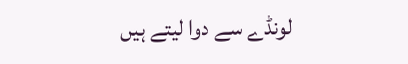لونڈے سے دوا لیتے ہیں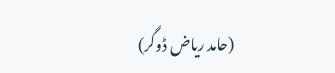(حامد ریاض ڈوگر)